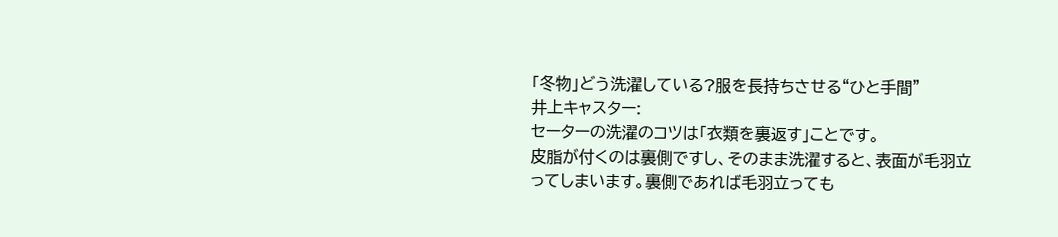「冬物」どう洗濯している?服を長持ちさせる“ひと手間”
井上キャスター:
セーターの洗濯のコツは「衣類を裏返す」ことです。
皮脂が付くのは裏側ですし、そのまま洗濯すると、表面が毛羽立ってしまいます。裏側であれば毛羽立っても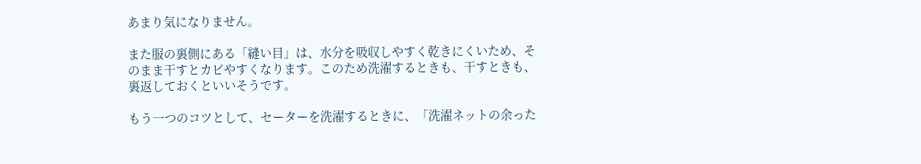あまり気になりません。

また服の裏側にある「縫い目」は、水分を吸収しやすく乾きにくいため、そのまま干すとカビやすくなります。このため洗濯するときも、干すときも、裏返しておくといいそうです。

もう一つのコツとして、セーターを洗濯するときに、「洗濯ネットの余った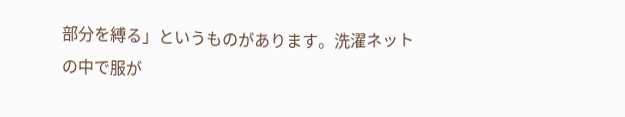部分を縛る」というものがあります。洗濯ネットの中で服が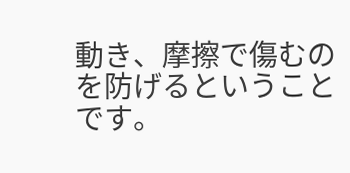動き、摩擦で傷むのを防げるということです。